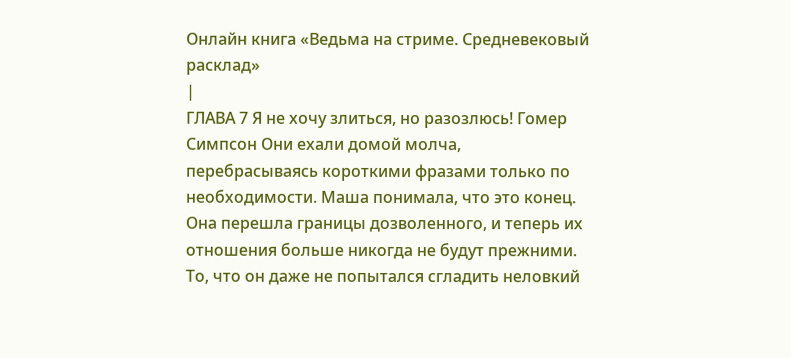Онлайн книга «Ведьма на стриме. Средневековый расклад»
|
ГЛАВА 7 Я не хочу злиться, но разозлюсь! Гомер Симпсон Они ехали домой молча, перебрасываясь короткими фразами только по необходимости. Маша понимала, что это конец. Она перешла границы дозволенного, и теперь их отношения больше никогда не будут прежними. То, что он даже не попытался сгладить неловкий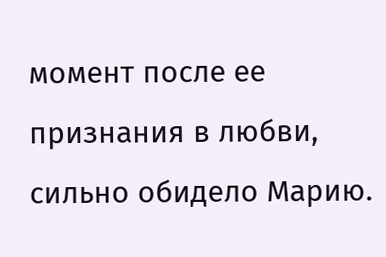момент после ее признания в любви, сильно обидело Марию.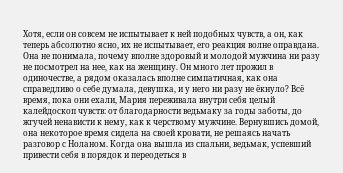Хотя, если он совсем не испытывает к ней подобных чувств, а он, как теперь абсолютно ясно, их не испытывает, его реакция волне оправдана. Она не понимала, почему вполне здоровый и молодой мужчина ни разу не посмотрел на нее, как на женщину. Он много лет прожил в одиночестве, а рядом оказалась вполне симпатичная, как она справедливо о себе думала, девушка, и у него ни разу не ёкнуло? Всё время, пока они ехали, Мария переживала внутри себя целый калейдоскоп чувств: от благодарности ведьмаку за годы заботы, до жгучей ненависти к нему, как к черствому мужчине. Вернувшись домой, она некоторое время сидела на своей кровати, не решаясь начать разговор с Ноланом. Когда она вышла из спальни, ведьмак, успевший привести себя в порядок и переодеться в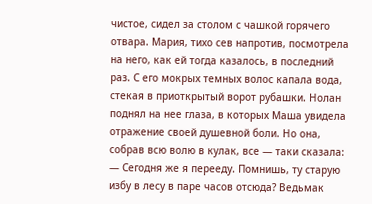чистое, сидел за столом с чашкой горячего отвара. Мария, тихо сев напротив, посмотрела на него, как ей тогда казалось, в последний раз. С его мокрых темных волос капала вода, стекая в приоткрытый ворот рубашки. Нолан поднял на нее глаза, в которых Маша увидела отражение своей душевной боли. Но она, собрав всю волю в кулак, все — таки сказала: — Сегодня же я перееду. Помнишь, ту старую избу в лесу в паре часов отсюда? Ведьмак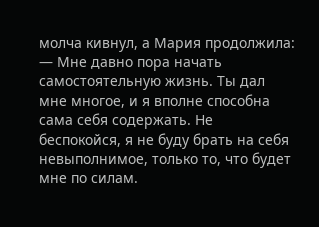молча кивнул, а Мария продолжила: — Мне давно пора начать самостоятельную жизнь. Ты дал мне многое, и я вполне способна сама себя содержать. Не беспокойся, я не буду брать на себя невыполнимое, только то, что будет мне по силам.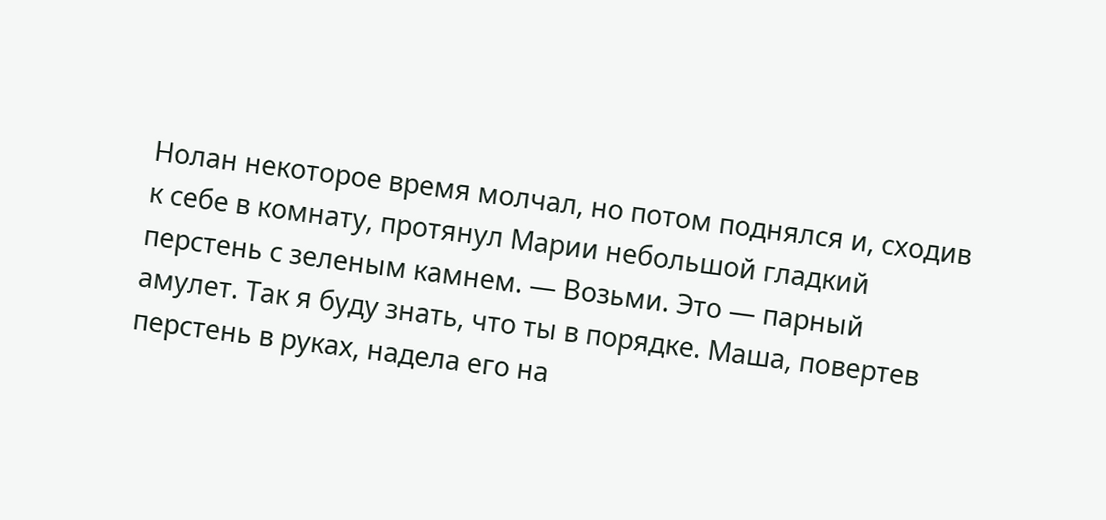Нолан некоторое время молчал, но потом поднялся и, сходив к себе в комнату, протянул Марии небольшой гладкий перстень с зеленым камнем. — Возьми. Это — парный амулет. Так я буду знать, что ты в порядке. Маша, повертев перстень в руках, надела его на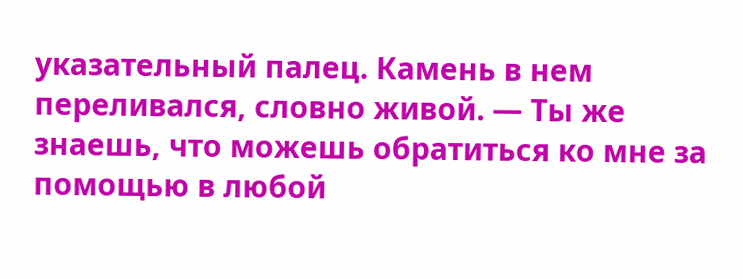указательный палец. Камень в нем переливался, словно живой. — Ты же знаешь, что можешь обратиться ко мне за помощью в любой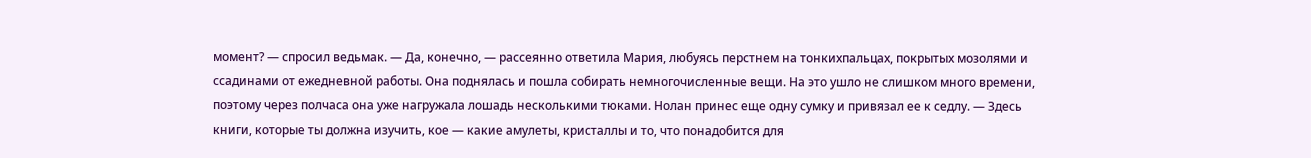момент? — спросил ведьмак. — Да, конечно, — рассеянно ответила Мария, любуясь перстнем на тонкихпальцах, покрытых мозолями и ссадинами от ежедневной работы. Она поднялась и пошла собирать немногочисленные вещи. На это ушло не слишком много времени, поэтому через полчаса она уже нагружала лошадь несколькими тюками. Нолан принес еще одну сумку и привязал ее к седлу. — Здесь книги, которые ты должна изучить, кое — какие амулеты, кристаллы и то, что понадобится для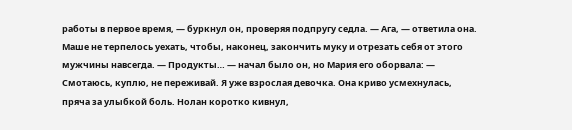работы в первое время, — буркнул он, проверяя подпругу седла. — Ага, — ответила она. Маше не терпелось уехать, чтобы, наконец, закончить муку и отрезать себя от этого мужчины навсегда. — Продукты… — начал было он, но Мария его оборвала: — Смотаюсь, куплю, не переживай. Я уже взрослая девочка. Она криво усмехнулась, пряча за улыбкой боль. Нолан коротко кивнул,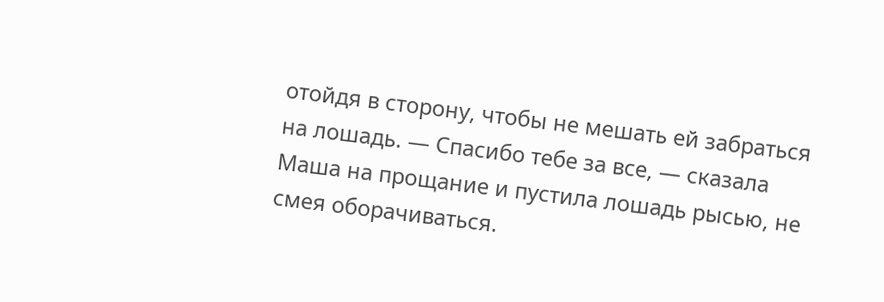отойдя в сторону, чтобы не мешать ей забраться на лошадь. — Спасибо тебе за все, — сказала Маша на прощание и пустила лошадь рысью, не смея оборачиваться.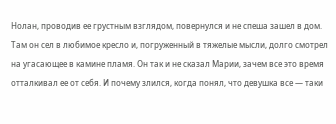Нолан, проводив ее грустным взглядом, повернулся и не спеша зашел в дом. Там он сел в любимое кресло и, погруженный в тяжелые мысли, долго смотрел на угасающее в камине пламя. Он так и не сказал Марии, зачем все это время отталкивал ее от себя. И почему злился, когда понял, что девушка все — таки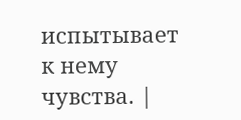испытывает к нему чувства. |